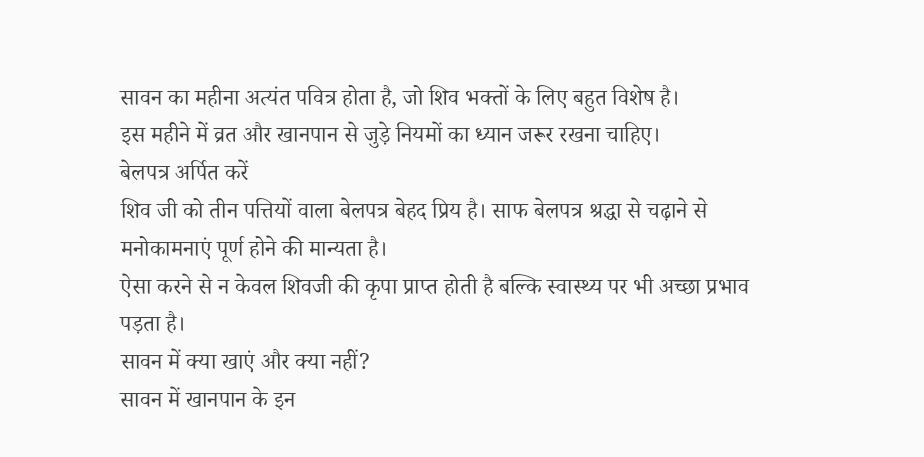सावन का महीना अत्यंत पवित्र होता है, जो शिव भक्तों के लिए बहुत विशेष है।
इस महीने में व्रत और खानपान से जुड़े नियमों का ध्यान जरूर रखना चाहिए।
बेलपत्र अर्पित करें
शिव जी को तीन पत्तियों वाला बेलपत्र बेहद प्रिय है। साफ बेलपत्र श्रद्धा से चढ़ाने से मनोकामनाएं पूर्ण होने की मान्यता है।
ऐसा करने से न केवल शिवजी की कृपा प्राप्त होती है बल्कि स्वास्थ्य पर भी अच्छा प्रभाव पड़ता है।
सावन में क्या खाएं और क्या नहीं?
सावन में खानपान के इन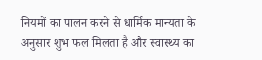नियमों का पालन करने से धार्मिक मान्यता के अनुसार शुभ फल मिलता है और स्वास्थ्य का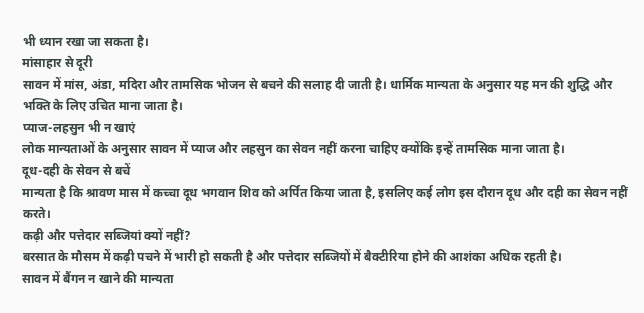भी ध्यान रखा जा सकता है।
मांसाहार से दूरी
सावन में मांस, अंडा, मदिरा और तामसिक भोजन से बचने की सलाह दी जाती है। धार्मिक मान्यता के अनुसार यह मन की शुद्धि और भक्ति के लिए उचित माना जाता है।
प्याज-लहसुन भी न खाएं
लोक मान्यताओं के अनुसार सावन में प्याज और लहसुन का सेवन नहीं करना चाहिए क्योंकि इन्हें तामसिक माना जाता है।
दूध-दही के सेवन से बचें
मान्यता है कि श्रावण मास में कच्चा दूध भगवान शिव को अर्पित किया जाता है, इसलिए कई लोग इस दौरान दूध और दही का सेवन नहीं करते।
कढ़ी और पत्तेदार सब्जियां क्यों नहीं?
बरसात के मौसम में कढ़ी पचने में भारी हो सकती है और पत्तेदार सब्जियों में बैक्टीरिया होने की आशंका अधिक रहती है।
सावन में बैंगन न खाने की मान्यता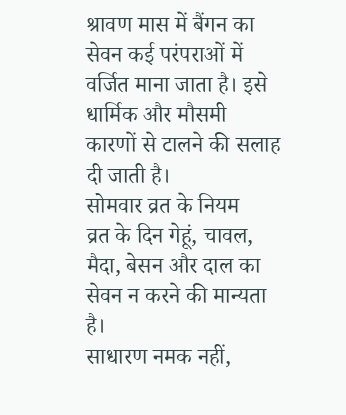श्रावण मास में बैंगन का सेवन कई परंपराओं में वर्जित माना जाता है। इसे धार्मिक और मौसमी कारणों से टालने की सलाह दी जाती है।
सोमवार व्रत के नियम
व्रत के दिन गेहूं, चावल, मैदा, बेसन और दाल का सेवन न करने की मान्यता है।
साधारण नमक नहीं,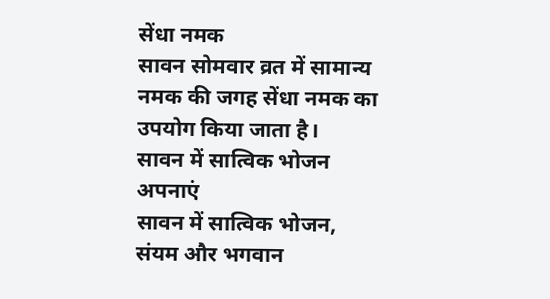सेंधा नमक
सावन सोमवार व्रत में सामान्य नमक की जगह सेंधा नमक का उपयोग किया जाता है।
सावन में सात्विक भोजन अपनाएं
सावन में सात्विक भोजन, संयम और भगवान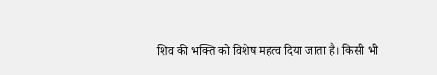शिव की भक्ति को विशेष महत्व दिया जाता है। किसी भी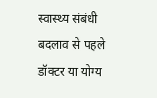स्वास्थ्य संबंधी बदलाव से पहले डॉक्टर या योग्य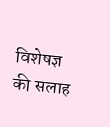विशेषज्ञ की सलाह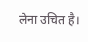लेना उचित है।